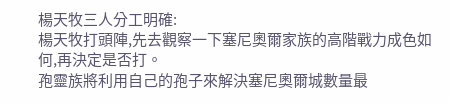楊天牧三人分工明確:
楊天牧打頭陣,先去觀察一下塞尼奧爾家族的高階戰力成色如何,再決定是否打。
孢靈族將利用自己的孢子來解決塞尼奧爾城數量最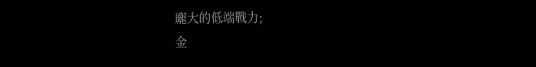龐大的低端戰力;
金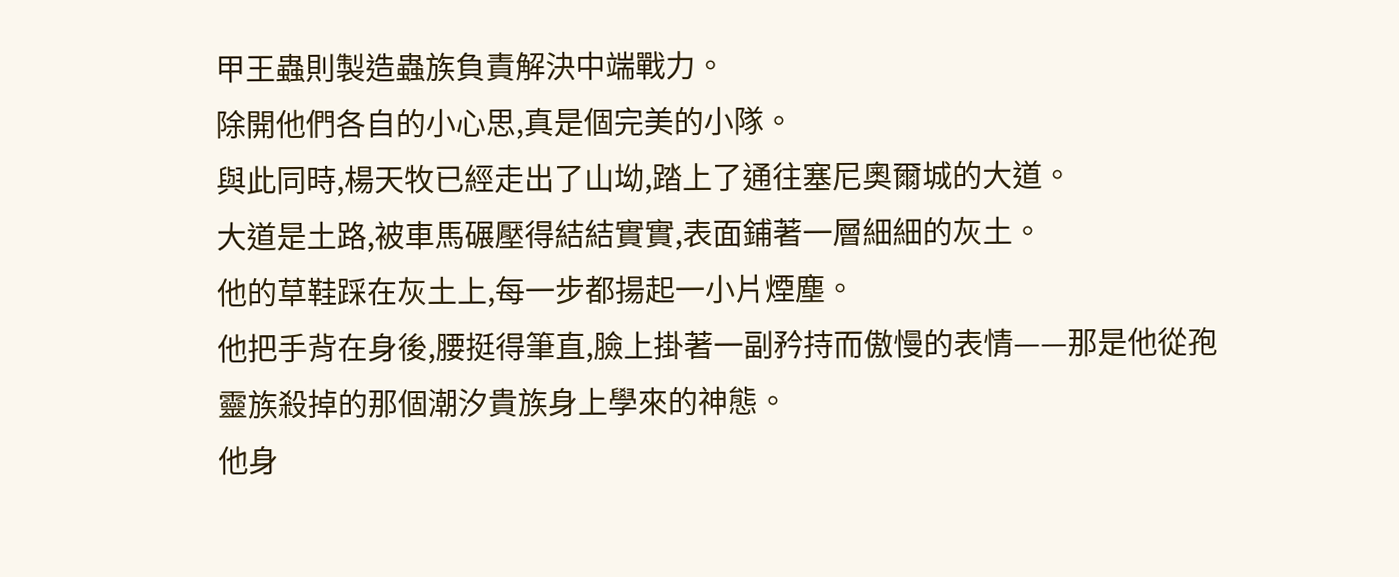甲王蟲則製造蟲族負責解決中端戰力。
除開他們各自的小心思,真是個完美的小隊。
與此同時,楊天牧已經走出了山坳,踏上了通往塞尼奧爾城的大道。
大道是土路,被車馬碾壓得結結實實,表面鋪著一層細細的灰土。
他的草鞋踩在灰土上,每一步都揚起一小片煙塵。
他把手背在身後,腰挺得筆直,臉上掛著一副矜持而傲慢的表情——那是他從孢靈族殺掉的那個潮汐貴族身上學來的神態。
他身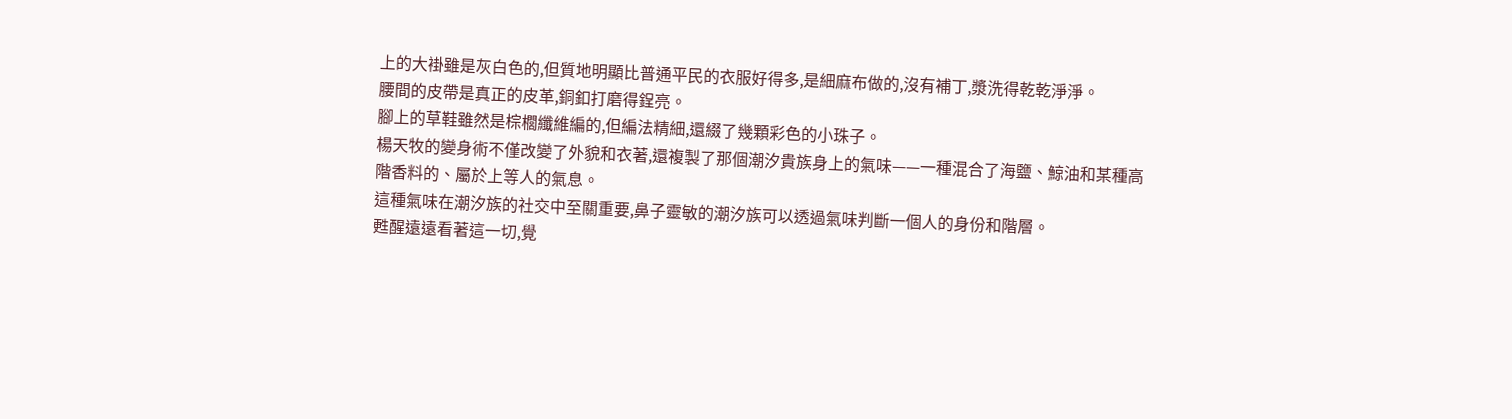上的大褂雖是灰白色的,但質地明顯比普通平民的衣服好得多,是細麻布做的,沒有補丁,漿洗得乾乾淨淨。
腰間的皮帶是真正的皮革,銅釦打磨得鋥亮。
腳上的草鞋雖然是棕櫚纖維編的,但編法精細,還綴了幾顆彩色的小珠子。
楊天牧的變身術不僅改變了外貌和衣著,還複製了那個潮汐貴族身上的氣味——一種混合了海鹽、鯨油和某種高階香料的、屬於上等人的氣息。
這種氣味在潮汐族的社交中至關重要,鼻子靈敏的潮汐族可以透過氣味判斷一個人的身份和階層。
甦醒遠遠看著這一切,覺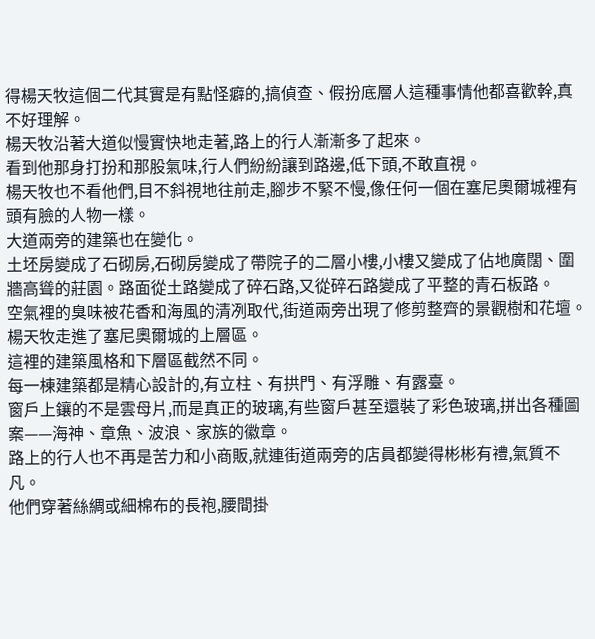得楊天牧這個二代其實是有點怪癖的,搞偵查、假扮底層人這種事情他都喜歡幹,真不好理解。
楊天牧沿著大道似慢實快地走著,路上的行人漸漸多了起來。
看到他那身打扮和那股氣味,行人們紛紛讓到路邊,低下頭,不敢直視。
楊天牧也不看他們,目不斜視地往前走,腳步不緊不慢,像任何一個在塞尼奧爾城裡有頭有臉的人物一樣。
大道兩旁的建築也在變化。
土坯房變成了石砌房,石砌房變成了帶院子的二層小樓,小樓又變成了佔地廣闊、圍牆高聳的莊園。路面從土路變成了碎石路,又從碎石路變成了平整的青石板路。
空氣裡的臭味被花香和海風的清冽取代,街道兩旁出現了修剪整齊的景觀樹和花壇。
楊天牧走進了塞尼奧爾城的上層區。
這裡的建築風格和下層區截然不同。
每一棟建築都是精心設計的,有立柱、有拱門、有浮雕、有露臺。
窗戶上鑲的不是雲母片,而是真正的玻璃,有些窗戶甚至還裝了彩色玻璃,拼出各種圖案——海神、章魚、波浪、家族的徽章。
路上的行人也不再是苦力和小商販,就連街道兩旁的店員都變得彬彬有禮,氣質不凡。
他們穿著絲綢或細棉布的長袍,腰間掛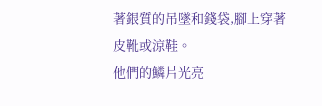著銀質的吊墜和錢袋,腳上穿著皮靴或涼鞋。
他們的鱗片光亮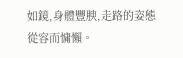如鏡,身體豐腴,走路的姿態從容而慵懶。